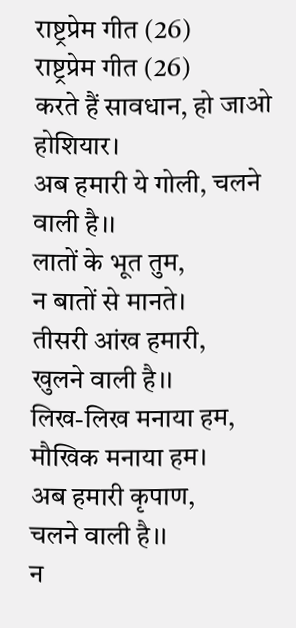राष्ट्रप्रेम गीत (26)
राष्ट्रप्रेम गीत (26)
करते हैं सावधान, हो जाओ होशियार।
अब हमारी ये गोली, चलने वाली है।।
लातों के भूत तुम,
न बातों से मानते।
तीसरी आंख हमारी,
खुलने वाली है।।
लिख-लिख मनाया हम,
मौखिक मनाया हम।
अब हमारी कृपाण,
चलने वाली है।।
न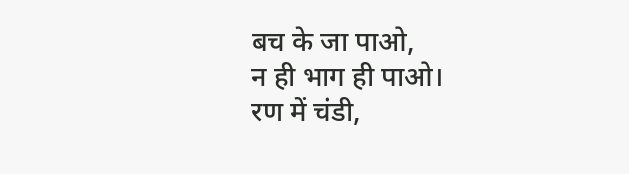बच के जा पाओ,
न ही भाग ही पाओ।
रण में चंडी,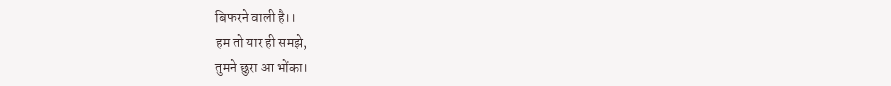बिफरने वाली है।।
हम तो यार ही समझे,
तुमने छुरा आ भोंका।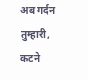अब गर्दन तुम्हारी,
कटने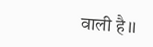वाली है।।